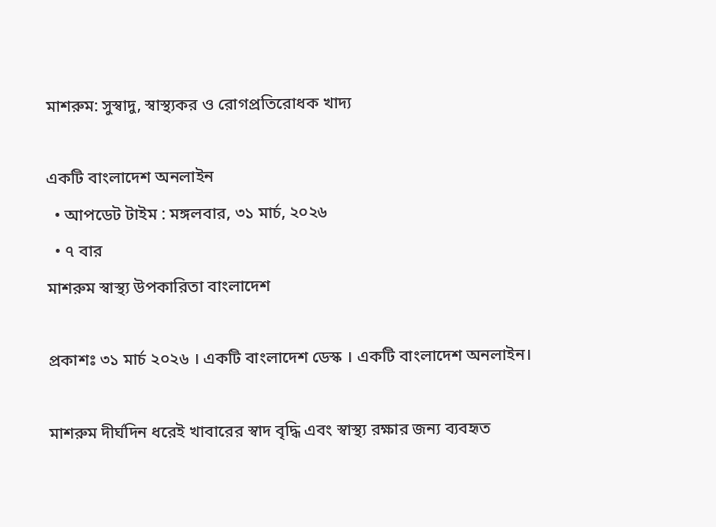মাশরুম: সুস্বাদু, স্বাস্থ্যকর ও রোগপ্রতিরোধক খাদ্য

একটি বাংলাদেশ অনলাইন
  • আপডেট টাইম : মঙ্গলবার, ৩১ মার্চ, ২০২৬
  • ৭ বার
মাশরুম স্বাস্থ্য উপকারিতা বাংলাদেশ

প্রকাশঃ ৩১ মার্চ ২০২৬ । একটি বাংলাদেশ ডেস্ক । একটি বাংলাদেশ অনলাইন।

মাশরুম দীর্ঘদিন ধরেই খাবারের স্বাদ বৃদ্ধি এবং স্বাস্থ্য রক্ষার জন্য ব্যবহৃত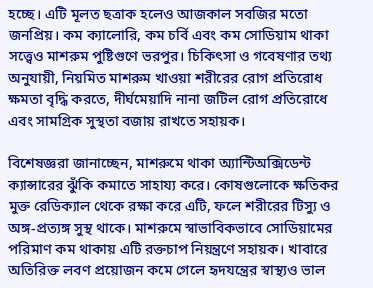হচ্ছে। এটি মূলত ছত্রাক হলেও আজকাল সবজির মতো জনপ্রিয়। কম ক্যালোরি, কম চর্বি এবং কম সোডিয়াম থাকা সত্ত্বেও মাশরুম পুষ্টিগুণে ভরপুর। চিকিৎসা ও গবেষণার তথ্য অনুযায়ী, নিয়মিত মাশরুম খাওয়া শরীরের রোগ প্রতিরোধ ক্ষমতা বৃদ্ধি করতে, দীর্ঘমেয়াদি নানা জটিল রোগ প্রতিরোধে এবং সামগ্রিক সুস্থতা বজায় রাখতে সহায়ক।

বিশেষজ্ঞরা জানাচ্ছেন, মাশরুমে থাকা অ্যান্টিঅক্সিডেন্ট ক্যান্সারের ঝুঁকি কমাতে সাহায্য করে। কোষগুলোকে ক্ষতিকর মুক্ত রেডিক্যাল থেকে রক্ষা করে এটি, ফলে শরীরের টিস্যু ও অঙ্গ-প্রত্যঙ্গ সুস্থ থাকে। মাশরুমে স্বাভাবিকভাবে সোডিয়ামের পরিমাণ কম থাকায় এটি রক্তচাপ নিয়ন্ত্রণে সহায়ক। খাবারে অতিরিক্ত লবণ প্রয়োজন কমে গেলে হৃদযন্ত্রের স্বাস্থ্যও ভাল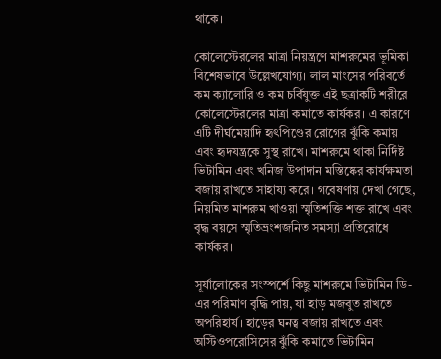থাকে।

কোলেস্টেরলের মাত্রা নিয়ন্ত্রণে মাশরুমের ভূমিকা বিশেষভাবে উল্লেখযোগ্য। লাল মাংসের পরিবর্তে কম ক্যালোরি ও কম চর্বিযুক্ত এই ছত্রাকটি শরীরে কোলেস্টেরলের মাত্রা কমাতে কার্যকর। এ কারণে এটি দীর্ঘমেয়াদি হৃৎপিণ্ডের রোগের ঝুঁকি কমায় এবং হৃদযন্ত্রকে সুস্থ রাখে। মাশরুমে থাকা নির্দিষ্ট ভিটামিন এবং খনিজ উপাদান মস্তিষ্কের কার্যক্ষমতা বজায় রাখতে সাহায্য করে। গবেষণায় দেখা গেছে, নিয়মিত মাশরুম খাওয়া স্মৃতিশক্তি শক্ত রাখে এবং বৃদ্ধ বয়সে স্মৃতিভ্রংশজনিত সমস্যা প্রতিরোধে কার্যকর।

সূর্যালোকের সংস্পর্শে কিছু মাশরুমে ভিটামিন ডি-এর পরিমাণ বৃদ্ধি পায়, যা হাড় মজবুত রাখতে অপরিহার্য। হাড়ের ঘনত্ব বজায় রাখতে এবং অস্টিওপরোসিসের ঝুঁকি কমাতে ভিটামিন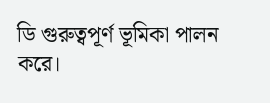ডি গুরুত্বপূর্ণ ভূমিকা পালন করে।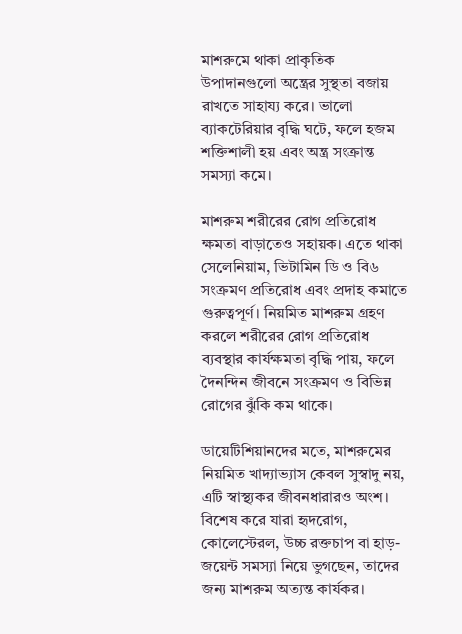মাশরুমে থাকা প্রাকৃতিক উপাদানগুলো অন্ত্রের সুস্থতা বজায় রাখতে সাহায্য করে। ভালো ব্যাকটেরিয়ার বৃদ্ধি ঘটে, ফলে হজম শক্তিশালী হয় এবং অন্ত্র সংক্রান্ত সমস্যা কমে।

মাশরুম শরীরের রোগ প্রতিরোধ ক্ষমতা বাড়াতেও সহায়ক। এতে থাকা সেলেনিয়াম, ভিটামিন ডি ও বি৬ সংক্রমণ প্রতিরোধ এবং প্রদাহ কমাতে গুরুত্বপূর্ণ। নিয়মিত মাশরুম গ্রহণ করলে শরীরের রোগ প্রতিরোধ ব্যবস্থার কার্যক্ষমতা বৃদ্ধি পায়, ফলে দৈনন্দিন জীবনে সংক্রমণ ও বিভিন্ন রোগের ঝুঁকি কম থাকে।

ডায়েটিশিয়ানদের মতে, মাশরুমের নিয়মিত খাদ্যাভ্যাস কেবল সুস্বাদু নয়, এটি স্বাস্থ্যকর জীবনধারারও অংশ। বিশেষ করে যারা হৃদরোগ, কোলেস্টেরল, উচ্চ রক্তচাপ বা হাড়-জয়েন্ট সমস্যা নিয়ে ভুগছেন, তাদের জন্য মাশরুম অত্যন্ত কার্যকর।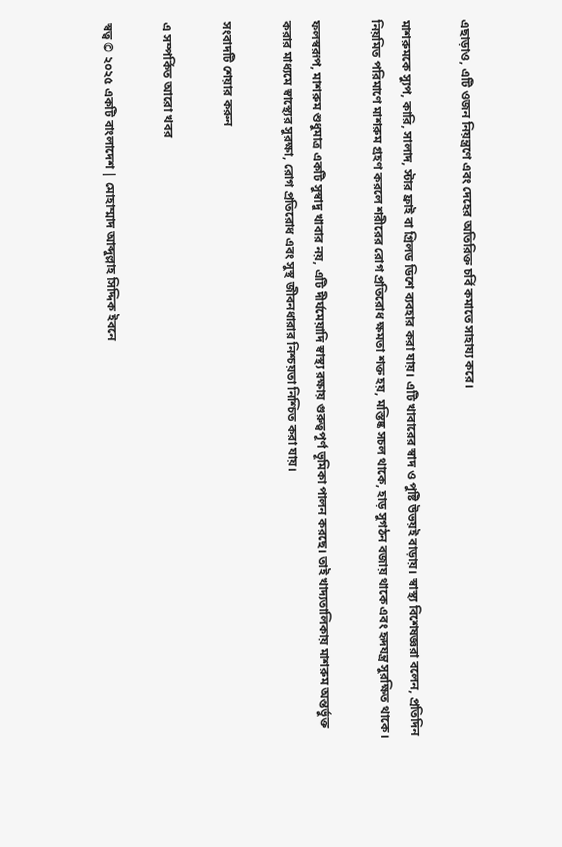এছাড়াও, এটি ওজন নিয়ন্ত্রণে এবং দেহের অতিরিক্ত চর্বি কমাতে সাহায্য করে।

মাশরুমকে স্যুপ, কারি, সালাদ, স্টার ফ্রাই বা গ্রিলড ডিশে ব্যবহার করা যায়। এটি খাবারের স্বাদ ও পুষ্টি উভয়ই বাড়ায়। স্বাস্থ্য বিশেষজ্ঞরা বলেন, প্রতিদিন নিয়মিত পরিমাণে মাশরুম গ্রহণ করলে শরীরের রোগ প্রতিরোধ ক্ষমতা শক্ত হয়, মস্তিষ্ক সচল থাকে, হাড় সুগঠন বজায় থাকে এবং হৃদযন্ত্র সুরক্ষিত থাকে।

ফলস্বরূপ, মাশরুম শুধুমাত্র একটি সুস্বাদু খাবার নয়, এটি দীর্ঘমেয়াদি স্বাস্থ্য রক্ষায় গুরুত্বপূর্ণ ভূমিকা পালন করছে। তাই খাদ্যতালিকায় মাশরুম অন্তর্ভুক্ত করার মাধ্যমে স্বাস্থ্যের সুরক্ষা, রোগ প্রতিরোধ এবং সুস্থ জীবনধারার নিশ্চয়তা নিশ্চিত করা যায়।

সংবাদটি শেয়ার করুন

এ সম্পর্কিত আরো খবর

স্বত্ব © ২০২৫ একটি বাংলাদেশ | মোহাম্মাদ আব্দুল্লাহ সিদ্দিক ইবনে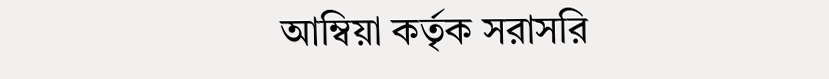আম্বিয়া কর্তৃক সরাসরি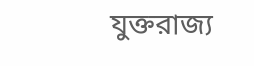যুক্তরাজ্য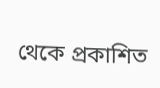থেকে প্রকাশিত